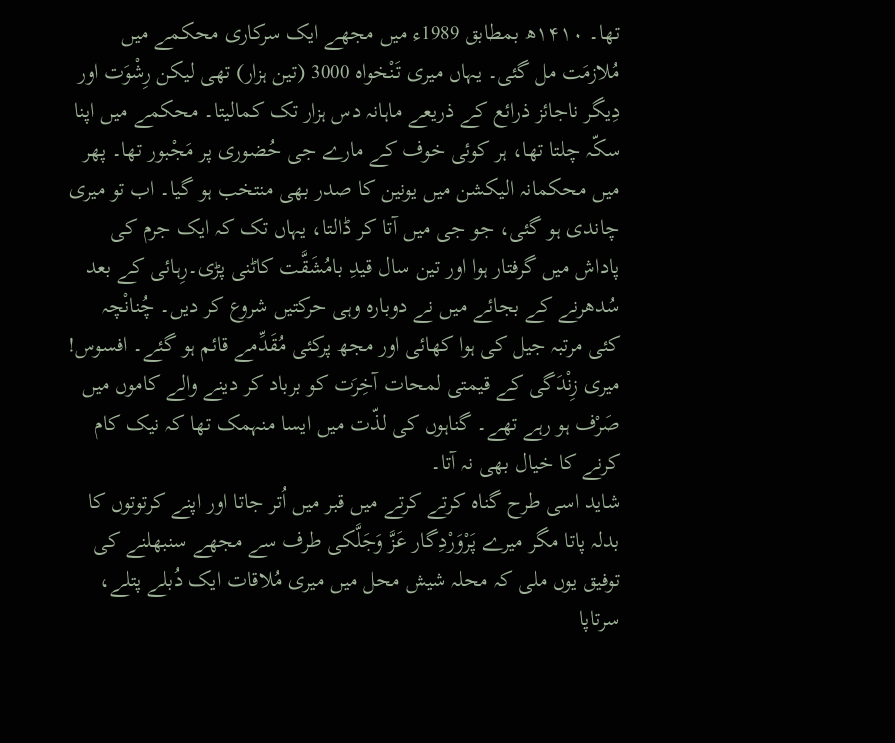تھا۔ ۱۴۱۰ھ بمطابق 1989ء میں مجھے ایک سرکاری محکمے میں مُلازمَت مل گئی۔ یہاں میری تَنْخواہ 3000 (تین ہزار) تھی لیکن رِشْوَت اور دِیگر ناجائز ذرائع کے ذریعے ماہانہ دس ہزار تک کمالیتا۔ محکمے میں اپنا سکّہ چلتا تھا، ہر کوئی خوف کے مارے جی حُضوری پر مَجْبور تھا۔ پھر میں محکمانہ الیکشن میں یونین کا صدر بھی منتخب ہو گیا۔ اب تو میری چاندی ہو گئی، جو جی میں آتا کر ڈالتا، یہاں تک کہ ایک جرم کی پاداش میں گرفتار ہوا اور تین سال قیدِ بامُشَقَّت کاٹنی پڑی۔رِہائی کے بعد سُدھرنے کے بجائے میں نے دوبارہ وہی حرکتیں شروع کر دیں۔ چُنانْچہ کئی مرتبہ جیل کی ہوا کھائی اور مجھ پرکئی مُقَدِّمے قائم ہو گئے۔ افسوس! میری زِنْدَگی کے قیمتی لمحات آخِرَت کو برباد کر دینے والے کاموں میں صَرْف ہو رہے تھے۔ گناہوں کی لذّت میں ایسا منہمک تھا کہ نیک کام کرنے کا خیال بھی نہ آتا۔
شاید اسی طرح گناہ کرتے کرتے میں قبر میں اُتر جاتا اور اپنے کرتوتوں کا بدلہ پاتا مگر میرے پَرْوَرْدِگار عَزَّ وَجَلَّکی طرف سے مجھے سنبھلنے کی توفیق یوں ملی کہ محلہ شیش محل میں میری مُلاقات ایک دُبلے پتلے، سرتاپا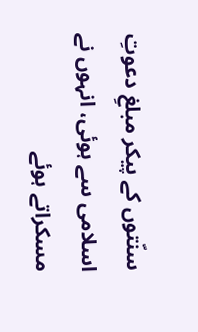سنّتوں کے پیکر مبلغِ دعوتِ اسلامی سے ہوئی، انہوں نے مسکراتے ہوئے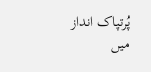پُرتپاک انداز میں